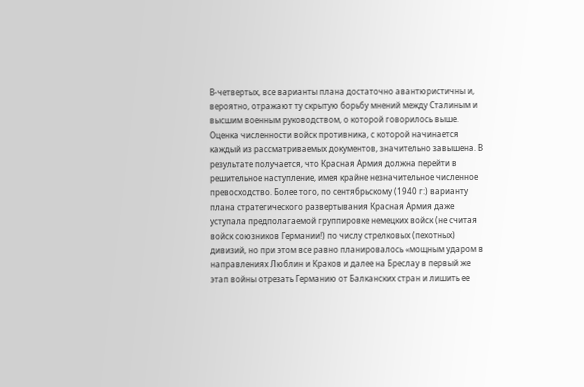В-четвертых, все варианты плана достаточно авантюристичны и, вероятно, отражают ту скрытую борьбу мнений между Сталиным и высшим военным руководством, о которой говорилось выше. Оценка численности войск противника, с которой начинается каждый из рассматриваемых документов, значительно завышена. В результате получается, что Красная Армия должна перейти в решительное наступление, имея крайне незначительное численное превосходство. Более того, по сентябрьскому (1940 г:) варианту плана стратегического развертывания Красная Армия даже уступала предполагаемой группировке немецких войск (не считая войск союзников Германии!) по числу стрелковых (пехотных) дивизий, но при этом все равно планировалось «мощным ударом в направлениях Люблин и Краков и далее на Бреслау в первый же этап войны отрезать Германию от Балканских стран и лишить ее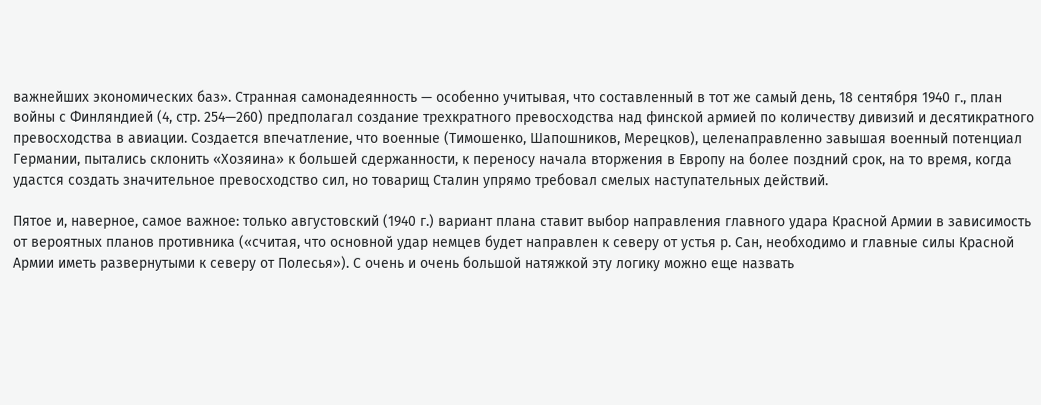важнейших экономических баз». Странная самонадеянность — особенно учитывая, что составленный в тот же самый день, 18 сентября 1940 г., план войны с Финляндией (4, стр. 254—260) предполагал создание трехкратного превосходства над финской армией по количеству дивизий и десятикратного превосходства в авиации. Создается впечатление, что военные (Тимошенко, Шапошников, Мерецков), целенаправленно завышая военный потенциал Германии, пытались склонить «Хозяина» к большей сдержанности, к переносу начала вторжения в Европу на более поздний срок, на то время, когда удастся создать значительное превосходство сил, но товарищ Сталин упрямо требовал смелых наступательных действий.

Пятое и, наверное, самое важное: только августовский (1940 г.) вариант плана ставит выбор направления главного удара Красной Армии в зависимость от вероятных планов противника («считая, что основной удар немцев будет направлен к северу от устья р. Сан, необходимо и главные силы Красной Армии иметь развернутыми к северу от Полесья»). С очень и очень большой натяжкой эту логику можно еще назвать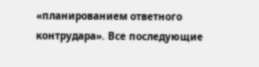«планированием ответного контрудара». Все последующие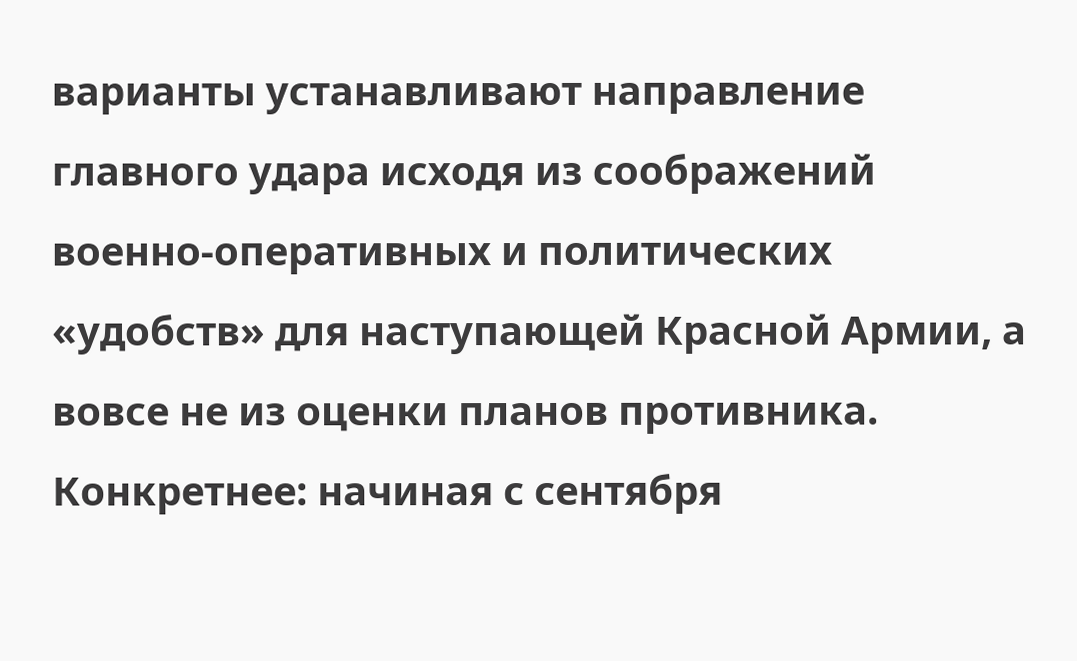варианты устанавливают направление главного удара исходя из соображений военно-оперативных и политических «удобств» для наступающей Красной Армии, а вовсе не из оценки планов противника. Конкретнее: начиная с сентября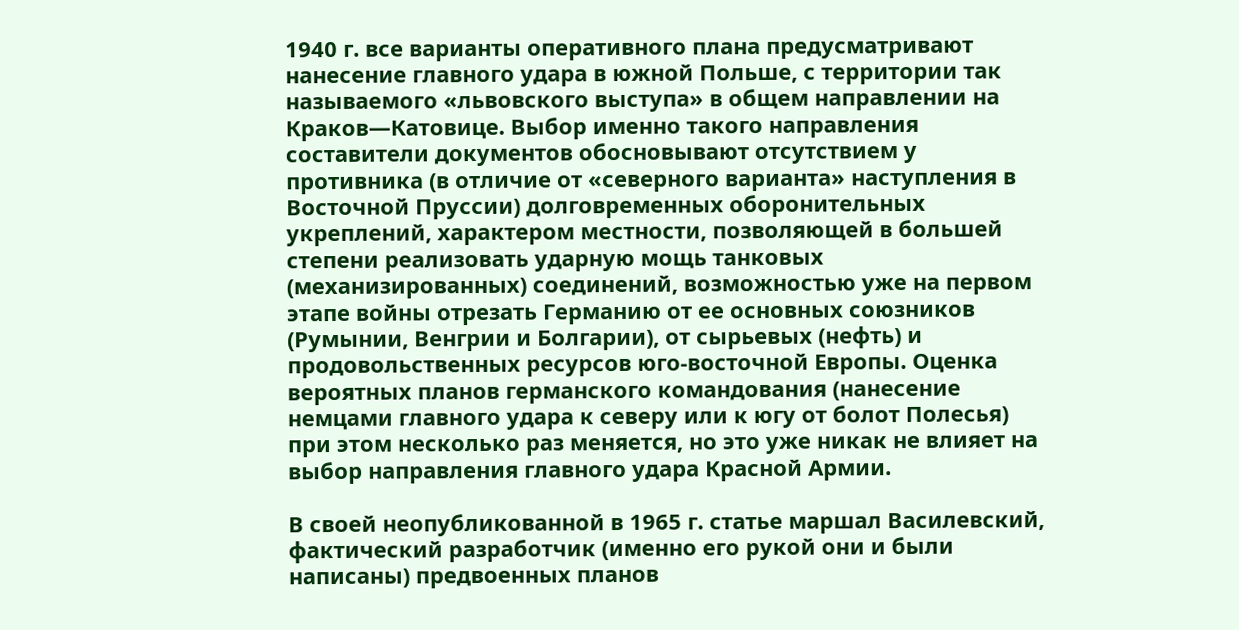1940 г. все варианты оперативного плана предусматривают нанесение главного удара в южной Польше, с территории так называемого «львовского выступа» в общем направлении на Краков—Катовице. Выбор именно такого направления составители документов обосновывают отсутствием у противника (в отличие от «северного варианта» наступления в Восточной Пруссии) долговременных оборонительных укреплений, характером местности, позволяющей в большей степени реализовать ударную мощь танковых (механизированных) соединений, возможностью уже на первом этапе войны отрезать Германию от ее основных союзников (Румынии, Венгрии и Болгарии), от сырьевых (нефть) и продовольственных ресурсов юго-восточной Европы. Оценка вероятных планов германского командования (нанесение немцами главного удара к северу или к югу от болот Полесья) при этом несколько раз меняется, но это уже никак не влияет на выбор направления главного удара Красной Армии.

В своей неопубликованной в 1965 г. статье маршал Василевский, фактический разработчик (именно его рукой они и были написаны) предвоенных планов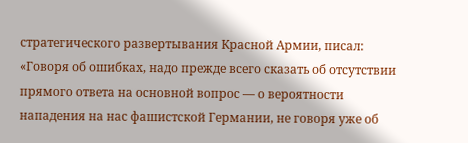стратегического развертывания Красной Армии, писал: «Говоря об ошибках, надо прежде всего сказать об отсутствии прямого ответа на основной вопрос — о вероятности нападения на нас фашистской Германии, не говоря уже об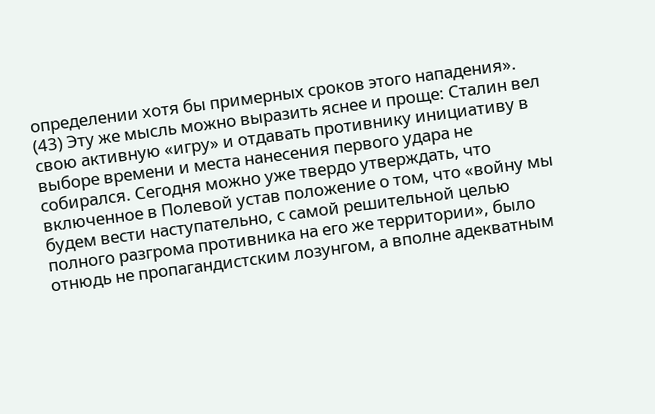определении хотя бы примерных сроков этого нападения». (43) Эту же мысль можно выразить яснее и проще: Сталин вел свою активную «игру» и отдавать противнику инициативу в выборе времени и места нанесения первого удара не собирался. Сегодня можно уже твердо утверждать, что включенное в Полевой устав положение о том, что «войну мы будем вести наступательно, с самой решительной целью полного разгрома противника на его же территории», было отнюдь не пропагандистским лозунгом, а вполне адекватным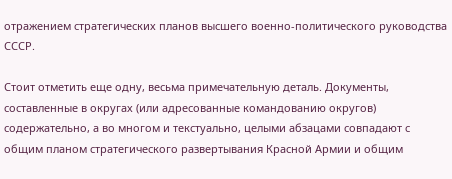отражением стратегических планов высшего военно-политического руководства СССР.

Стоит отметить еще одну, весьма примечательную деталь. Документы, составленные в округах (или адресованные командованию округов) содержательно, а во многом и текстуально, целыми абзацами совпадают с общим планом стратегического развертывания Красной Армии и общим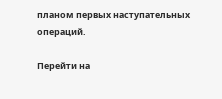планом первых наступательных операций.

Перейти на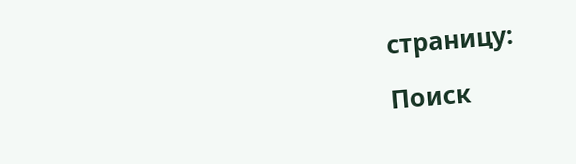страницу:

Поиск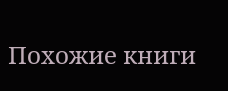Похожие книги